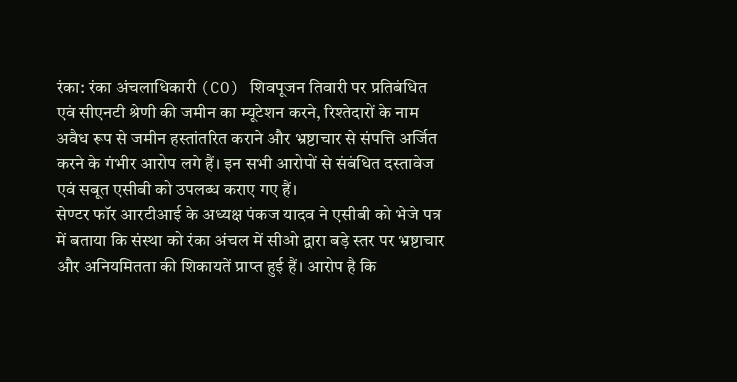रंका: रंका अंचलाधिकारी (CO) शिवपूजन तिवारी पर प्रतिबंधित एवं सीएनटी श्रेणी की जमीन का म्यूटेशन करने, रिश्तेदारों के नाम अवैध रूप से जमीन हस्तांतरित कराने और भ्रष्टाचार से संपत्ति अर्जित करने के गंभीर आरोप लगे हैं। इन सभी आरोपों से संबंधित दस्तावेज एवं सबूत एसीबी को उपलब्ध कराए गए हैं।
सेण्टर फॉर आरटीआई के अध्यक्ष पंकज यादव ने एसीबी को भेजे पत्र में बताया कि संस्था को रंका अंचल में सीओ द्वारा बड़े स्तर पर भ्रष्टाचार और अनियमितता की शिकायतें प्राप्त हुई हैं। आरोप है कि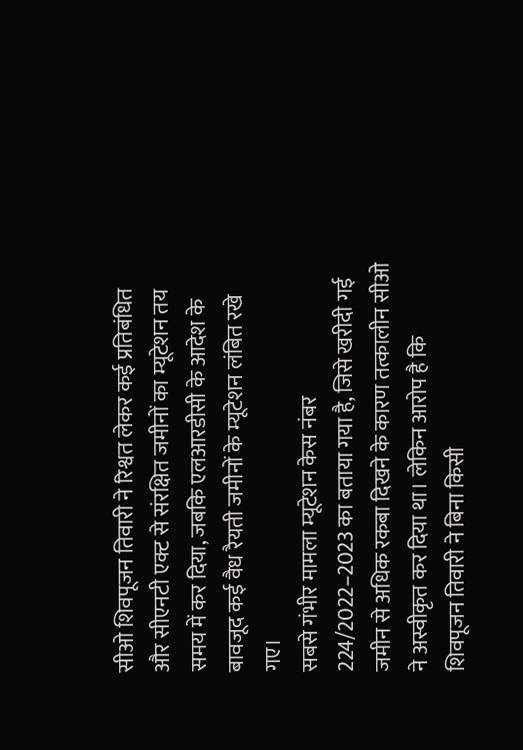सीओ शिवपूजन तिवारी ने रिश्वत लेकर कई प्रतिबंधित और सीएनटी एक्ट से संरक्षित जमीनों का म्यूटेशन तय समय में कर दिया, जबकि एलआरडीसी के आदेश के बावजूद कई वैध रैयती जमीनों के म्यूटेशन लंबित रखे गए।
सबसे गंभीर मामला म्यूटेशन केस नंबर 224/2022–2023 का बताया गया है, जिसे खरीदी गई जमीन से अधिक रकबा दिखने के कारण तत्कालीन सीओ ने अस्वीकृत कर दिया था। लेकिन आरोप है कि शिवपूजन तिवारी ने बिना किसी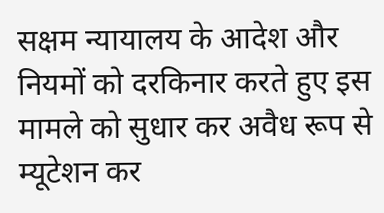सक्षम न्यायालय के आदेश और नियमों को दरकिनार करते हुए इस मामले को सुधार कर अवैध रूप से म्यूटेशन कर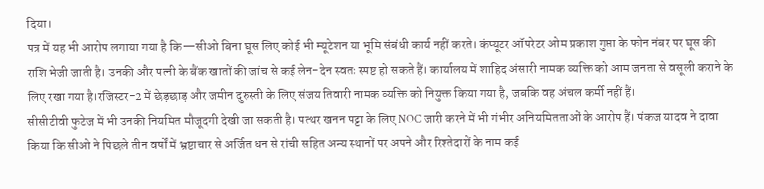दिया।
पत्र में यह भी आरोप लगाया गया है कि—सीओ बिना घूस लिए कोई भी म्यूटेशन या भूमि संबंधी कार्य नहीं करते। कंप्यूटर ऑपरेटर ओम प्रकाश गुप्ता के फोन नंबर पर घूस की राशि भेजी जाती है। उनकी और पत्नी के बैंक खातों की जांच से कई लेन-देन स्वतः स्पष्ट हो सकते हैं। कार्यालय में शाहिद अंसारी नामक व्यक्ति को आम जनता से वसूली कराने के लिए रखा गया है।रजिस्टर-2 में छेड़छाड़ और जमीन दुरुस्ती के लिए संजय तिवारी नामक व्यक्ति को नियुक्त किया गया है, जबकि वह अंचल कर्मी नहीं हैं।
सीसीटीवी फुटेज में भी उनकी नियमित मौजूदगी देखी जा सकती है। पत्थर खनन पट्टा के लिए NOC जारी करने में भी गंभीर अनियमितताओं के आरोप हैं। पंकज यादव ने दावा किया कि सीओ ने पिछले तीन वर्षों में भ्रष्टाचार से अर्जित धन से रांची सहित अन्य स्थानों पर अपने और रिश्तेदारों के नाम कई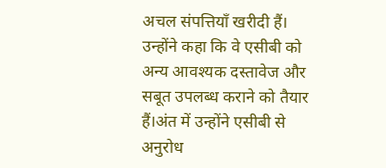अचल संपत्तियाँ खरीदी हैं।
उन्होंने कहा कि वे एसीबी को अन्य आवश्यक दस्तावेज और सबूत उपलब्ध कराने को तैयार हैं।अंत में उन्होंने एसीबी से अनुरोध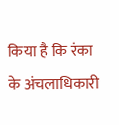किया है कि रंका के अंचलाधिकारी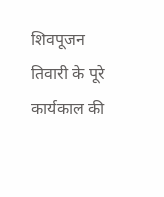शिवपूजन तिवारी के पूरे कार्यकाल की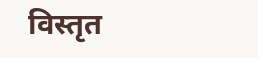विस्तृत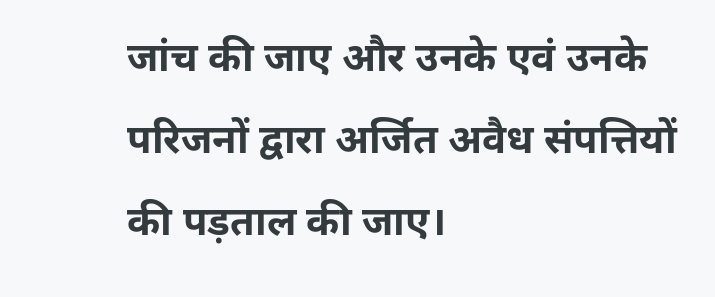जांच की जाए और उनके एवं उनके परिजनों द्वारा अर्जित अवैध संपत्तियों की पड़ताल की जाए।